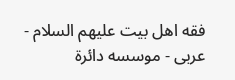فقه اهل بیت علیهم السلام - عربی - موسسه دائرة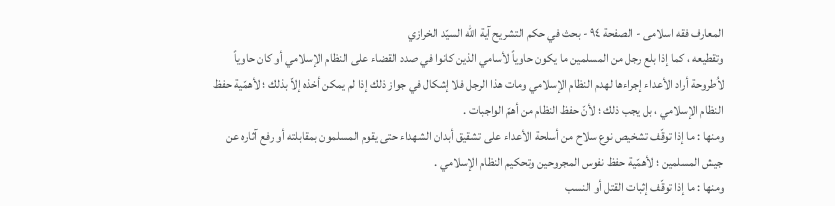المعارف فقه اسلامی - الصفحة ٩٤ - بحث في حكم التشريح آية اللّه السيّد الخرازي
وتقطيعه ، كما إذا بلع رجل من المسلمين ما يكون حاوياً لأسامي الذين كانوا في صدد القضاء على النظام الإسلامي أو كان حاوياً لاُطروحة أراد الأعداء إجراءها لهدم النظام الإسلامي ومات هذا الرجل فلا إشكال في جواز ذلك إذا لم يمكن أخذه إلاّ بذلك ؛ لأهمّية حفظ النظام الإسلامي ، بل يجب ذلك ؛ لأنّ حفظ النظام من أهمّ الواجبات .
ومنها : ما إذا توقّف تشخيص نوع سلاح من أسلحة الأعداء على تشقيق أبدان الشهداء حتى يقوم المسلمون بمقابلته أو رفع آثاره عن جيش المسلمين ؛ لأهمّية حفظ نفوس المجروحين وتحكيم النظام الإسلامي .
ومنها : ما إذا توقّف إثبات القتل أو النسب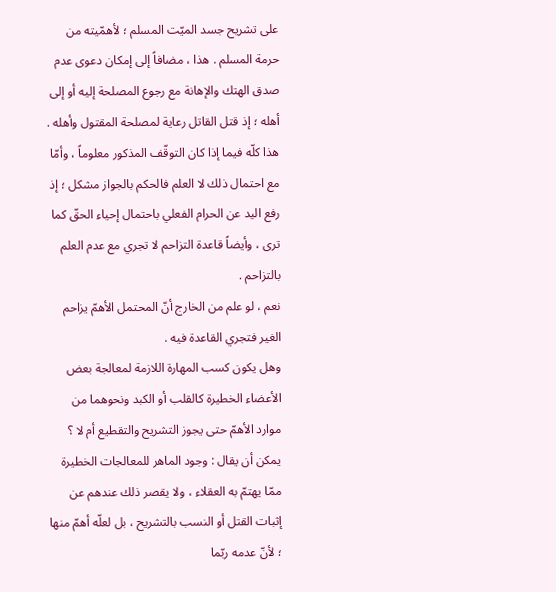على تشريح جسد الميّت المسلم ؛ لأهمّيته من حرمة المسلم . هذا ، مضافاً إلى إمكان دعوى عدم صدق الهتك والإهانة مع رجوع المصلحة إليه أو إلى أهله ؛ إذ قتل القاتل رعاية لمصلحة المقتول وأهله .
هذا كلّه فيما إذا كان التوقّف المذكور معلوماً ، وأمّا مع احتمال ذلك لا العلم فالحكم بالجواز مشكل ؛ إذ رفع اليد عن الحرام الفعلي باحتمال إحياء الحقّ كما ترى ، وأيضاً قاعدة التزاحم لا تجري مع عدم العلم بالتزاحم .
نعم ، لو علم من الخارج أنّ المحتمل الأهمّ يزاحم الغير فتجري القاعدة فيه .
وهل يكون كسب المهارة اللازمة لمعالجة بعض الأعضاء الخطيرة كالقلب أو الكبد ونحوهما من موارد الأهمّ حتى يجوز التشريح والتقطيع أم لا ؟
يمكن أن يقال : وجود الماهر للمعالجات الخطيرة ممّا يهتمّ به العقلاء ، ولا يقصر ذلك عندهم عن إثبات القتل أو النسب بالتشريح ، بل لعلّه أهمّ منها ؛ لأنّ عدمه ربّما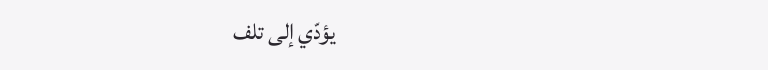يؤدّي إلى تلف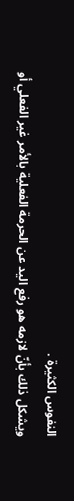النفوس الكثيرة .
ويشكل ذلك بأنّ لازمه هو رفع اليد عن الحرمة الفعلية بالأمر غير الفعلي أو